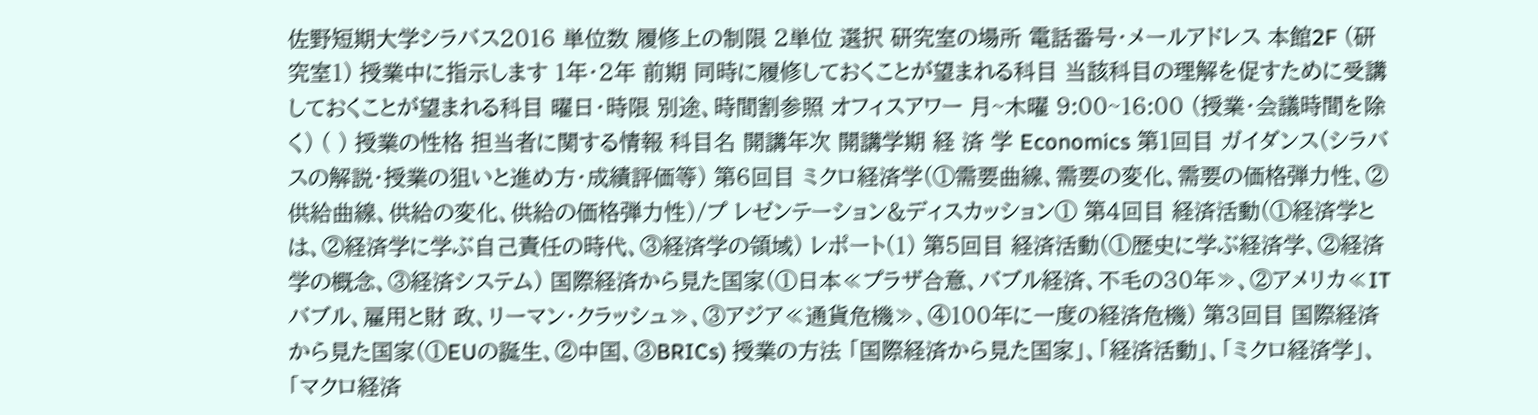佐野短期大学シラバス2016 単位数 履修上の制限 2単位 選択 研究室の場所 電話番号・メールアドレス 本館2F (研究室1) 授業中に指示します 1年・2年 前期 同時に履修しておくことが望まれる科目 当該科目の理解を促すために受講しておくことが望まれる科目 曜日・時限 別途、時間割参照 オフィスアワー 月~木曜 9:00~16:00 (授業・会議時間を除く) ( ) 授業の性格 担当者に関する情報 科目名 開講年次 開講学期 経 済 学 Economics 第1回目 ガイダンス(シラバスの解説・授業の狙いと進め方・成績評価等) 第6回目 ミクロ経済学(①需要曲線、需要の変化、需要の価格弾力性、②供給曲線、供給の変化、供給の価格弾力性)/プ レゼンテーション&ディスカッション① 第4回目 経済活動(①経済学とは、②経済学に学ぶ自己責任の時代、③経済学の領域) レポート(1) 第5回目 経済活動(①歴史に学ぶ経済学、②経済学の概念、③経済システム) 国際経済から見た国家(①日本≪プラザ合意、バブル経済、不毛の30年≫、②アメリカ≪ITバブル、雇用と財 政、リーマン・クラッシュ≫、③アジア≪通貨危機≫、④100年に一度の経済危機) 第3回目 国際経済から見た国家(①EUの誕生、②中国、③BRICs) 授業の方法 「国際経済から見た国家」、「経済活動」、「ミクロ経済学」、「マクロ経済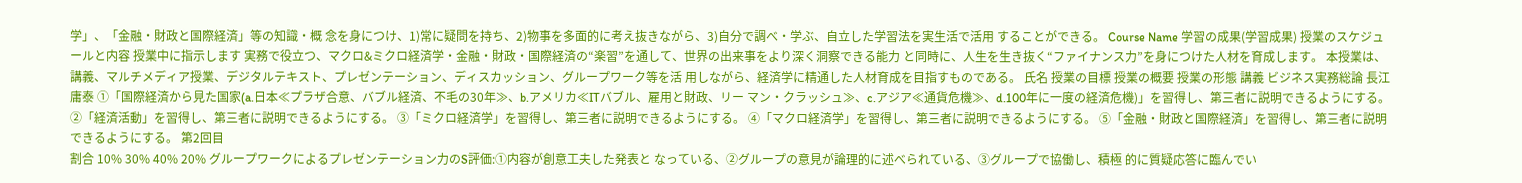学」、「金融・財政と国際経済」等の知識・概 念を身につけ、1)常に疑問を持ち、2)物事を多面的に考え抜きながら、3)自分で調べ・学ぶ、自立した学習法を実生活で活用 することができる。 Course Name 学習の成果(学習成果) 授業のスケジュールと内容 授業中に指示します 実務で役立つ、マクロ&ミクロ経済学・金融・財政・国際経済の“楽習”を通して、世界の出来事をより深く洞察できる能力 と同時に、人生を生き抜く“ファイナンス力”を身につけた人材を育成します。 本授業は、講義、マルチメディア授業、デジタルテキスト、プレゼンテーション、ディスカッション、グループワーク等を活 用しながら、経済学に精通した人材育成を目指すものである。 氏名 授業の目標 授業の概要 授業の形態 講義 ビジネス実務総論 長江 庸泰 ①「国際経済から見た国家(a.日本≪プラザ合意、バブル経済、不毛の30年≫、b.アメリカ≪ITバブル、雇用と財政、リー マン・クラッシュ≫、c.アジア≪通貨危機≫、d.100年に一度の経済危機)」を習得し、第三者に説明できるようにする。 ②「経済活動」を習得し、第三者に説明できるようにする。 ③「ミクロ経済学」を習得し、第三者に説明できるようにする。 ④「マクロ経済学」を習得し、第三者に説明できるようにする。 ⑤「金融・財政と国際経済」を習得し、第三者に説明できるようにする。 第2回目
割合 10% 30% 40% 20% グループワークによるプレゼンテーション力のS評価:①内容が創意工夫した発表と なっている、②グループの意見が論理的に述べられている、③グループで協働し、積極 的に質疑応答に臨んでい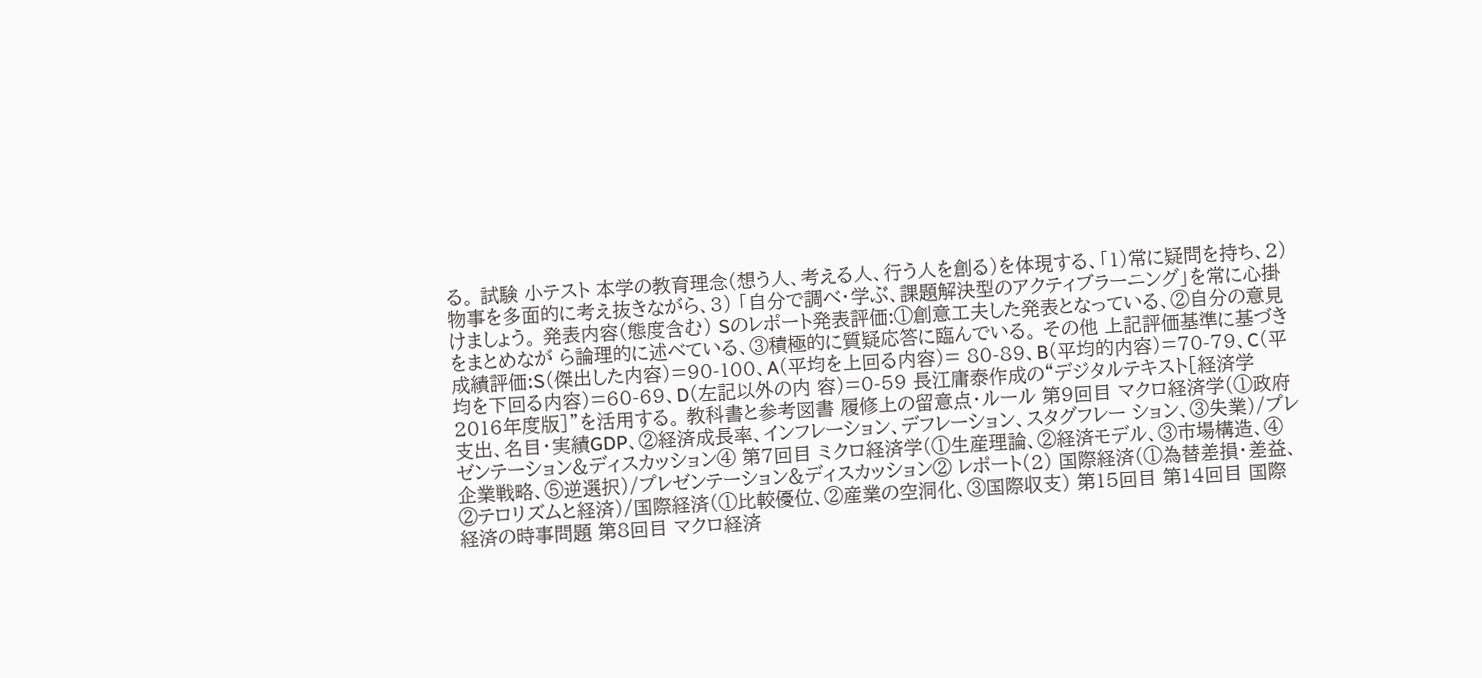る。 試験 小テスト 本学の教育理念(想う人、考える人、行う人を創る)を体現する、「1)常に疑問を持ち、2)物事を多面的に考え抜きながら、3) 「自分で調べ・学ぶ、課題解決型のアクティブラーニング」を常に心掛けましょう。 発表内容(態度含む) Sのレポート発表評価:①創意工夫した発表となっている、②自分の意見をまとめなが ら論理的に述べている、③積極的に質疑応答に臨んでいる。 その他 上記評価基準に基づき成績評価:S(傑出した内容)=90-100、A(平均を上回る内容)= 80-89、B(平均的内容)=70-79、C(平均を下回る内容)=60-69、D(左記以外の内 容)=0-59 長江庸泰作成の“デジタルテキスト[経済学 2016年度版]”を活用する。 教科書と参考図書 履修上の留意点・ルール 第9回目 マクロ経済学(①政府支出、名目・実績GDP、②経済成長率、インフレーション、デフレーション、スタグフレー ション、③失業)/プレゼンテーション&ディスカッション④ 第7回目 ミクロ経済学(①生産理論、②経済モデル、③市場構造、④企業戦略、⑤逆選択)/プレゼンテーション&ディスカッション② レポート(2) 国際経済(①為替差損・差益、②テロリズムと経済)/国際経済(①比較優位、②産業の空洞化、③国際収支) 第15回目 第14回目 国際経済の時事問題 第8回目 マクロ経済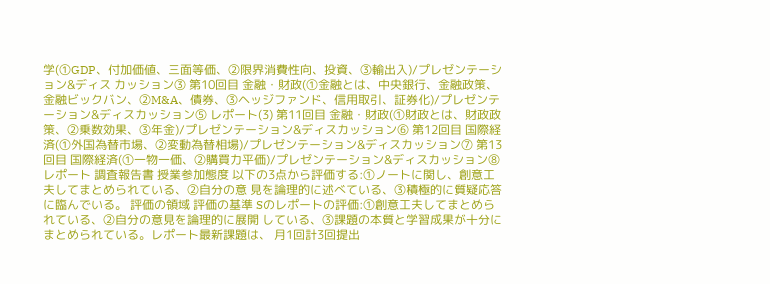学(①GDP、付加価値、三面等価、②限界消費性向、投資、③輸出入)/プレゼンテーション&ディス カッション③ 第10回目 金融・財政(①金融とは、中央銀行、金融政策、金融ビックバン、②M&A、債券、③ヘッジファンド、信用取引、証券化)/プレゼンテーション&ディスカッション⑤ レポート(3) 第11回目 金融・財政(①財政とは、財政政策、②乗数効果、③年金)/プレゼンテーション&ディスカッション⑥ 第12回目 国際経済(①外国為替市場、②変動為替相場)/プレゼンテーション&ディスカッション⑦ 第13回目 国際経済(①一物一価、②購買力平価)/プレゼンテーション&ディスカッション⑧ レポート 調査報告書 授業参加態度 以下の3点から評価する:①ノートに関し、創意工夫してまとめられている、②自分の意 見を論理的に述べている、③積極的に質疑応答に臨んでいる。 評価の領域 評価の基準 Sのレポートの評価:①創意工夫してまとめられている、②自分の意見を論理的に展開 している、③課題の本質と学習成果が十分にまとめられている。レポート最新課題は、 月1回計3回提出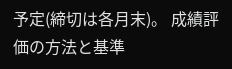予定(締切は各月末)。 成績評価の方法と基準